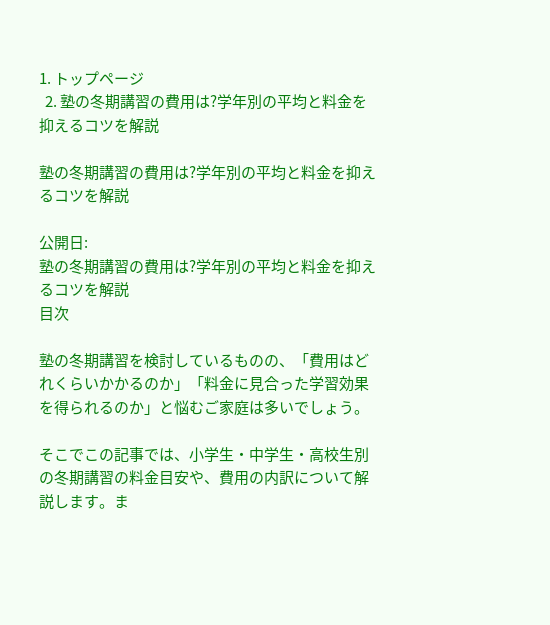1. トップページ
  2. 塾の冬期講習の費用は?学年別の平均と料金を抑えるコツを解説

塾の冬期講習の費用は?学年別の平均と料金を抑えるコツを解説

公開日:
塾の冬期講習の費用は?学年別の平均と料金を抑えるコツを解説
目次

塾の冬期講習を検討しているものの、「費用はどれくらいかかるのか」「料金に見合った学習効果を得られるのか」と悩むご家庭は多いでしょう。

そこでこの記事では、小学生・中学生・高校生別の冬期講習の料金目安や、費用の内訳について解説します。ま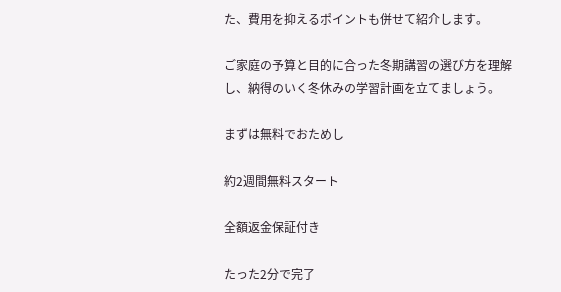た、費用を抑えるポイントも併せて紹介します。

ご家庭の予算と目的に合った冬期講習の選び方を理解し、納得のいく冬休みの学習計画を立てましょう。

まずは無料でおためし

約2週間無料スタート

全額返金保証付き

たった2分で完了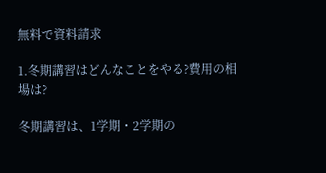無料で資料請求

1.冬期講習はどんなことをやる?費用の相場は?

冬期講習は、1学期・2学期の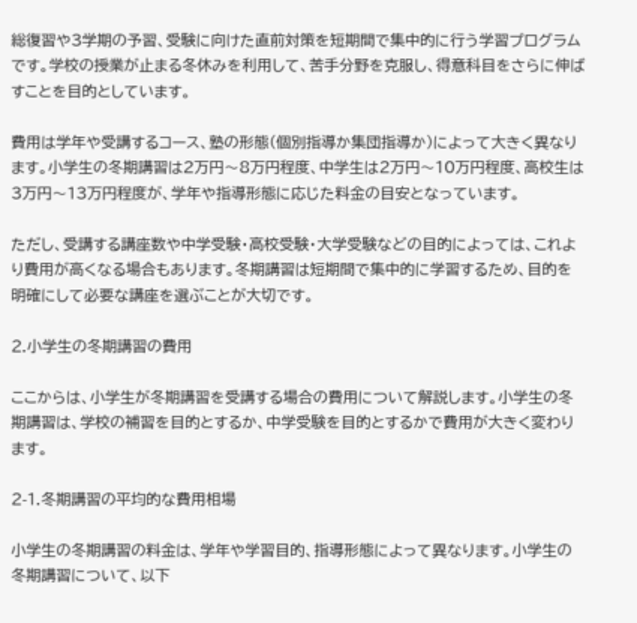総復習や3学期の予習、受験に向けた直前対策を短期間で集中的に行う学習プログラムです。学校の授業が止まる冬休みを利用して、苦手分野を克服し、得意科目をさらに伸ばすことを目的としています。

費用は学年や受講するコース、塾の形態(個別指導か集団指導か)によって大きく異なります。小学生の冬期講習は2万円〜8万円程度、中学生は2万円〜10万円程度、高校生は3万円〜13万円程度が、学年や指導形態に応じた料金の目安となっています。

ただし、受講する講座数や中学受験・高校受験・大学受験などの目的によっては、これより費用が高くなる場合もあります。冬期講習は短期間で集中的に学習するため、目的を明確にして必要な講座を選ぶことが大切です。

2.小学生の冬期講習の費用

ここからは、小学生が冬期講習を受講する場合の費用について解説します。小学生の冬期講習は、学校の補習を目的とするか、中学受験を目的とするかで費用が大きく変わります。

2-1.冬期講習の平均的な費用相場

小学生の冬期講習の料金は、学年や学習目的、指導形態によって異なります。小学生の冬期講習について、以下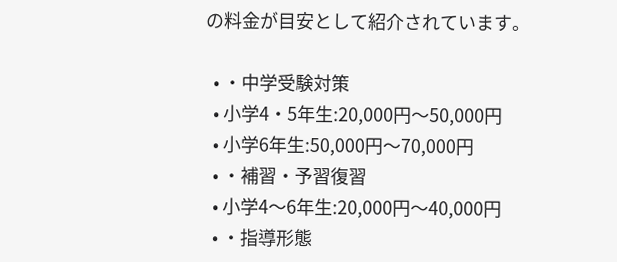の料金が目安として紹介されています。

  • ・中学受験対策
  • 小学4・5年生:20,000円〜50,000円
  • 小学6年生:50,000円〜70,000円
  • ・補習・予習復習
  • 小学4〜6年生:20,000円〜40,000円
  • ・指導形態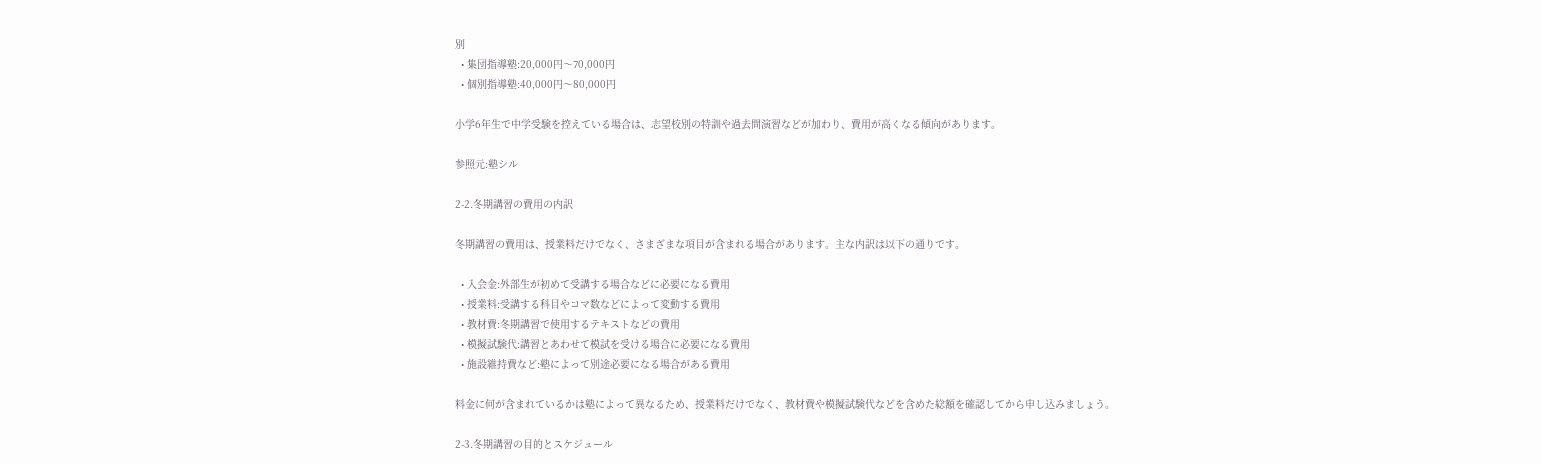別
  • 集団指導塾:20,000円〜70,000円
  • 個別指導塾:40,000円〜80,000円

小学6年生で中学受験を控えている場合は、志望校別の特訓や過去問演習などが加わり、費用が高くなる傾向があります。

参照元:塾シル

2-2.冬期講習の費用の内訳

冬期講習の費用は、授業料だけでなく、さまざまな項目が含まれる場合があります。主な内訳は以下の通りです。

  • 入会金:外部生が初めて受講する場合などに必要になる費用
  • 授業料:受講する科目やコマ数などによって変動する費用
  • 教材費:冬期講習で使用するテキストなどの費用
  • 模擬試験代:講習とあわせて模試を受ける場合に必要になる費用
  • 施設維持費など:塾によって別途必要になる場合がある費用

料金に何が含まれているかは塾によって異なるため、授業料だけでなく、教材費や模擬試験代などを含めた総額を確認してから申し込みましょう。

2-3.冬期講習の目的とスケジュール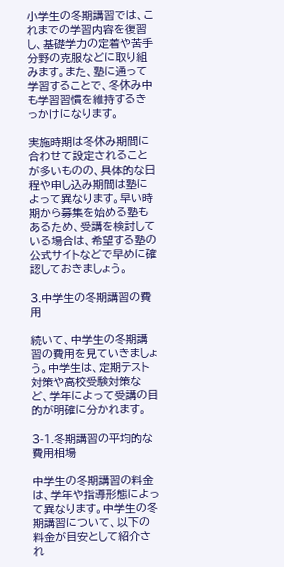小学生の冬期講習では、これまでの学習内容を復習し、基礎学力の定着や苦手分野の克服などに取り組みます。また、塾に通って学習することで、冬休み中も学習習慣を維持するきっかけになります。

実施時期は冬休み期間に合わせて設定されることが多いものの、具体的な日程や申し込み期間は塾によって異なります。早い時期から募集を始める塾もあるため、受講を検討している場合は、希望する塾の公式サイトなどで早めに確認しておきましょう。

3.中学生の冬期講習の費用

続いて、中学生の冬期講習の費用を見ていきましょう。中学生は、定期テスト対策や高校受験対策など、学年によって受講の目的が明確に分かれます。

3-1.冬期講習の平均的な費用相場

中学生の冬期講習の料金は、学年や指導形態によって異なります。中学生の冬期講習について、以下の料金が目安として紹介され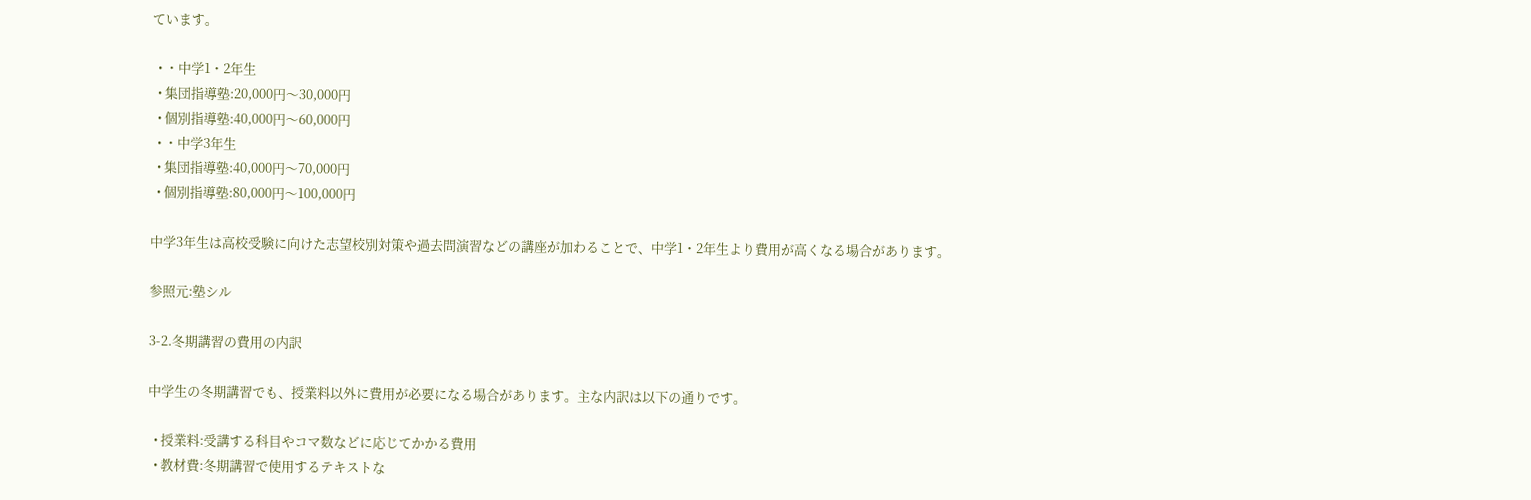ています。

  • ・中学1・2年生
  • 集団指導塾:20,000円〜30,000円
  • 個別指導塾:40,000円〜60,000円
  • ・中学3年生
  • 集団指導塾:40,000円〜70,000円
  • 個別指導塾:80,000円〜100,000円

中学3年生は高校受験に向けた志望校別対策や過去問演習などの講座が加わることで、中学1・2年生より費用が高くなる場合があります。

参照元:塾シル

3-2.冬期講習の費用の内訳

中学生の冬期講習でも、授業料以外に費用が必要になる場合があります。主な内訳は以下の通りです。

  • 授業料:受講する科目やコマ数などに応じてかかる費用
  • 教材費:冬期講習で使用するテキストな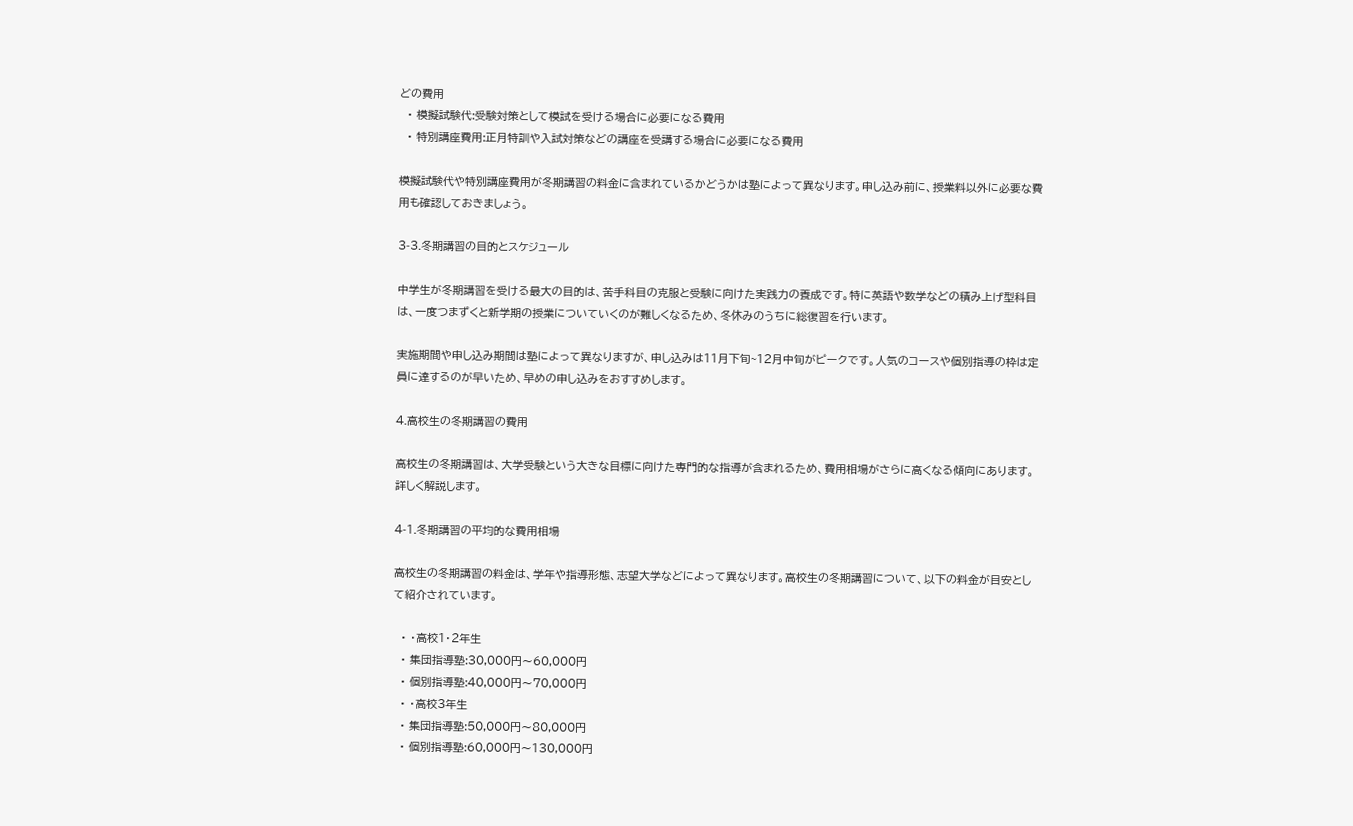どの費用
  • 模擬試験代:受験対策として模試を受ける場合に必要になる費用
  • 特別講座費用:正月特訓や入試対策などの講座を受講する場合に必要になる費用

模擬試験代や特別講座費用が冬期講習の料金に含まれているかどうかは塾によって異なります。申し込み前に、授業料以外に必要な費用も確認しておきましょう。

3-3.冬期講習の目的とスケジュール

中学生が冬期講習を受ける最大の目的は、苦手科目の克服と受験に向けた実践力の養成です。特に英語や数学などの積み上げ型科目は、一度つまずくと新学期の授業についていくのが難しくなるため、冬休みのうちに総復習を行います。

実施期間や申し込み期間は塾によって異なりますが、申し込みは11月下旬~12月中旬がピークです。人気のコースや個別指導の枠は定員に達するのが早いため、早めの申し込みをおすすめします。

4.高校生の冬期講習の費用

高校生の冬期講習は、大学受験という大きな目標に向けた専門的な指導が含まれるため、費用相場がさらに高くなる傾向にあります。詳しく解説します。

4-1.冬期講習の平均的な費用相場

高校生の冬期講習の料金は、学年や指導形態、志望大学などによって異なります。高校生の冬期講習について、以下の料金が目安として紹介されています。

  • ・高校1・2年生
  • 集団指導塾:30,000円〜60,000円
  • 個別指導塾:40,000円〜70,000円
  • ・高校3年生
  • 集団指導塾:50,000円〜80,000円
  • 個別指導塾:60,000円〜130,000円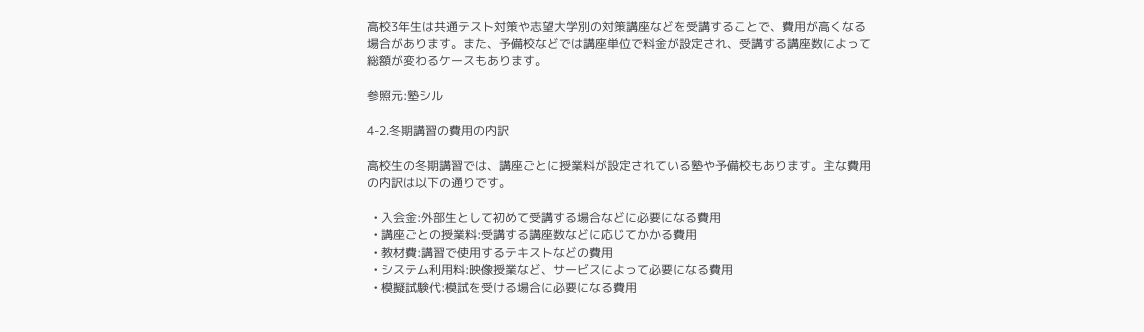高校3年生は共通テスト対策や志望大学別の対策講座などを受講することで、費用が高くなる場合があります。また、予備校などでは講座単位で料金が設定され、受講する講座数によって総額が変わるケースもあります。

参照元:塾シル

4-2.冬期講習の費用の内訳

高校生の冬期講習では、講座ごとに授業料が設定されている塾や予備校もあります。主な費用の内訳は以下の通りです。

  • 入会金:外部生として初めて受講する場合などに必要になる費用
  • 講座ごとの授業料:受講する講座数などに応じてかかる費用
  • 教材費:講習で使用するテキストなどの費用
  • システム利用料:映像授業など、サービスによって必要になる費用
  • 模擬試験代:模試を受ける場合に必要になる費用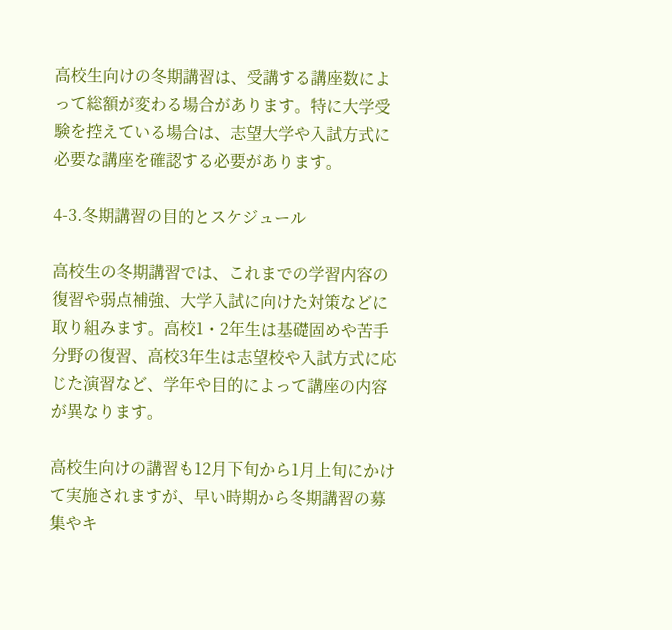高校生向けの冬期講習は、受講する講座数によって総額が変わる場合があります。特に大学受験を控えている場合は、志望大学や入試方式に必要な講座を確認する必要があります。

4-3.冬期講習の目的とスケジュール

高校生の冬期講習では、これまでの学習内容の復習や弱点補強、大学入試に向けた対策などに取り組みます。高校1・2年生は基礎固めや苦手分野の復習、高校3年生は志望校や入試方式に応じた演習など、学年や目的によって講座の内容が異なります。

高校生向けの講習も12月下旬から1月上旬にかけて実施されますが、早い時期から冬期講習の募集やキ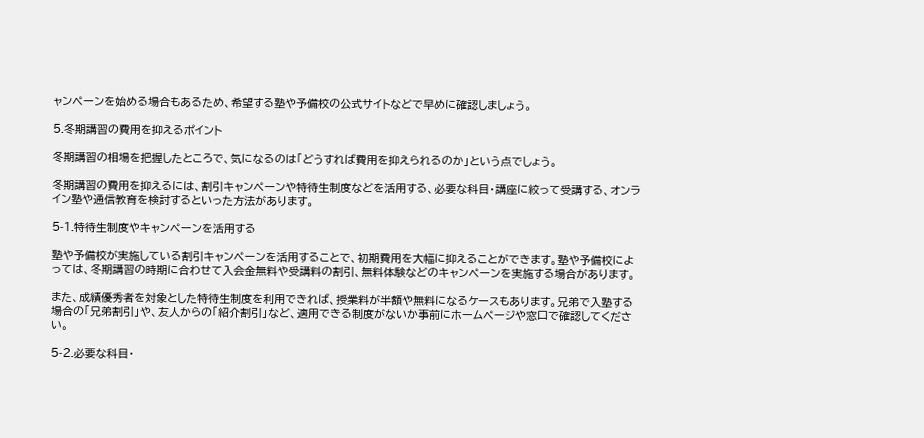ャンペーンを始める場合もあるため、希望する塾や予備校の公式サイトなどで早めに確認しましょう。

5.冬期講習の費用を抑えるポイント

冬期講習の相場を把握したところで、気になるのは「どうすれば費用を抑えられるのか」という点でしょう。

冬期講習の費用を抑えるには、割引キャンペーンや特待生制度などを活用する、必要な科目・講座に絞って受講する、オンライン塾や通信教育を検討するといった方法があります。

5-1.特待生制度やキャンペーンを活用する

塾や予備校が実施している割引キャンペーンを活用することで、初期費用を大幅に抑えることができます。塾や予備校によっては、冬期講習の時期に合わせて入会金無料や受講料の割引、無料体験などのキャンペーンを実施する場合があります。

また、成績優秀者を対象とした特待生制度を利用できれば、授業料が半額や無料になるケースもあります。兄弟で入塾する場合の「兄弟割引」や、友人からの「紹介割引」など、適用できる制度がないか事前にホームページや窓口で確認してください。

5-2.必要な科目・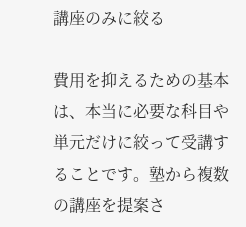講座のみに絞る

費用を抑えるための基本は、本当に必要な科目や単元だけに絞って受講することです。塾から複数の講座を提案さ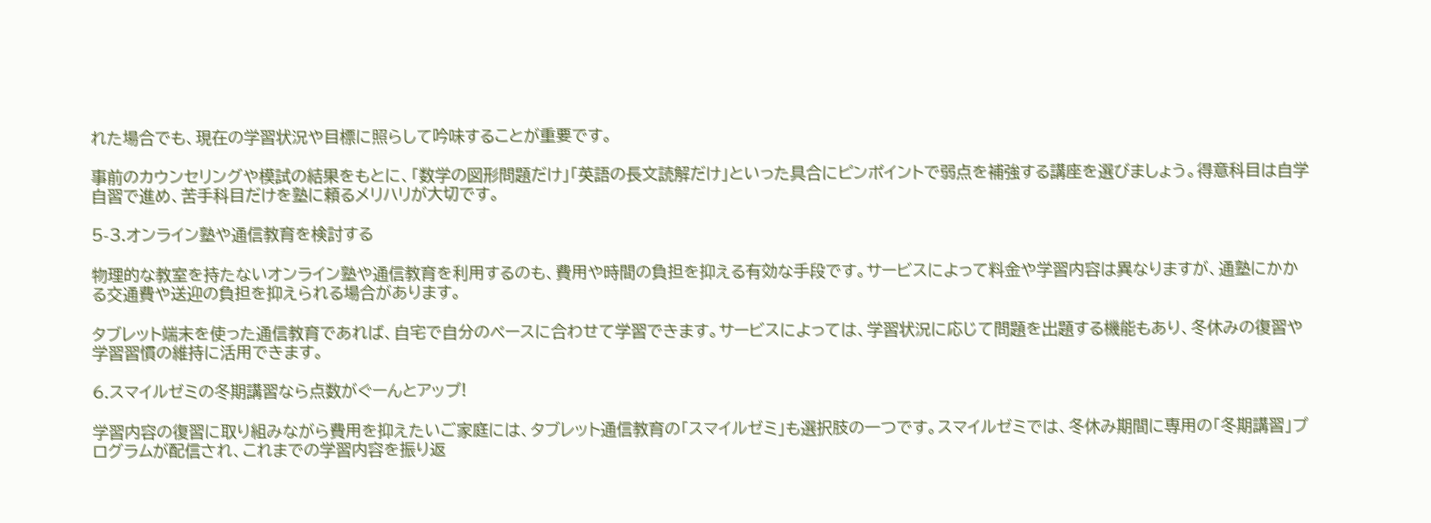れた場合でも、現在の学習状況や目標に照らして吟味することが重要です。

事前のカウンセリングや模試の結果をもとに、「数学の図形問題だけ」「英語の長文読解だけ」といった具合にピンポイントで弱点を補強する講座を選びましょう。得意科目は自学自習で進め、苦手科目だけを塾に頼るメリハリが大切です。

5-3.オンライン塾や通信教育を検討する

物理的な教室を持たないオンライン塾や通信教育を利用するのも、費用や時間の負担を抑える有効な手段です。サービスによって料金や学習内容は異なりますが、通塾にかかる交通費や送迎の負担を抑えられる場合があります。

タブレット端末を使った通信教育であれば、自宅で自分のペースに合わせて学習できます。サービスによっては、学習状況に応じて問題を出題する機能もあり、冬休みの復習や学習習慣の維持に活用できます。

6.スマイルゼミの冬期講習なら点数がぐーんとアップ!

学習内容の復習に取り組みながら費用を抑えたいご家庭には、タブレット通信教育の「スマイルゼミ」も選択肢の一つです。スマイルゼミでは、冬休み期間に専用の「冬期講習」プログラムが配信され、これまでの学習内容を振り返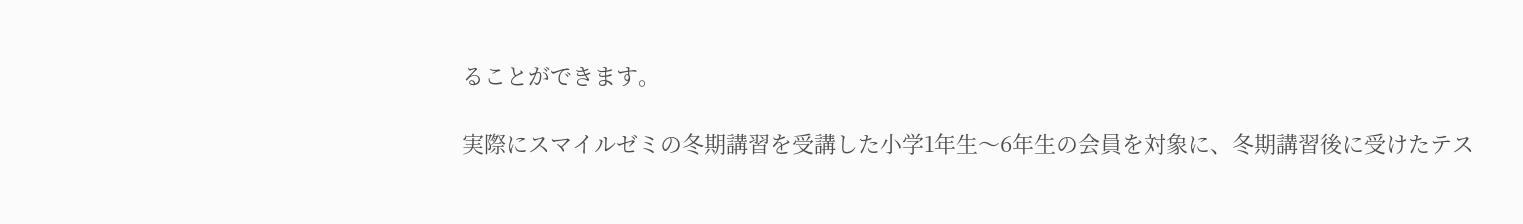ることができます。

実際にスマイルゼミの冬期講習を受講した小学1年生〜6年生の会員を対象に、冬期講習後に受けたテス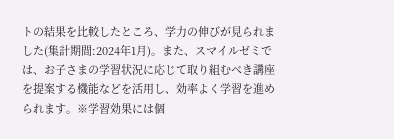トの結果を比較したところ、学力の伸びが見られました(集計期間:2024年1月)。また、スマイルゼミでは、お子さまの学習状況に応じて取り組むべき講座を提案する機能などを活用し、効率よく学習を進められます。※学習効果には個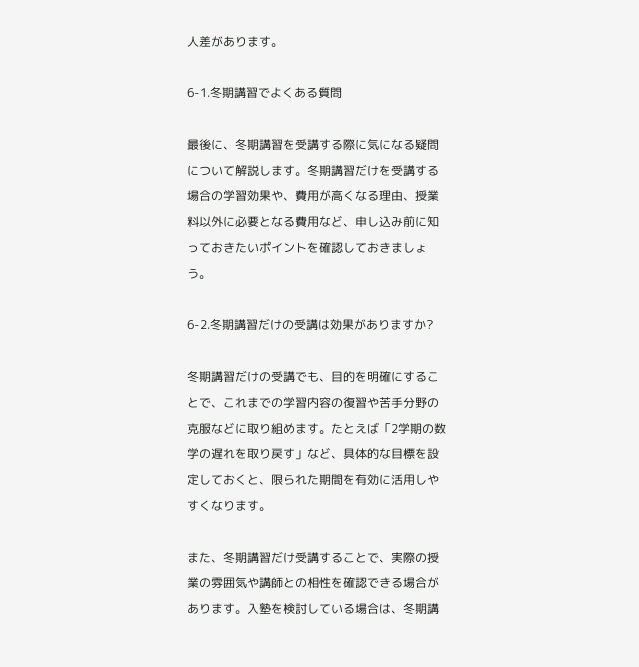人差があります。

6-1.冬期講習でよくある質問

最後に、冬期講習を受講する際に気になる疑問について解説します。冬期講習だけを受講する場合の学習効果や、費用が高くなる理由、授業料以外に必要となる費用など、申し込み前に知っておきたいポイントを確認しておきましょう。

6-2.冬期講習だけの受講は効果がありますか?

冬期講習だけの受講でも、目的を明確にすることで、これまでの学習内容の復習や苦手分野の克服などに取り組めます。たとえば「2学期の数学の遅れを取り戻す」など、具体的な目標を設定しておくと、限られた期間を有効に活用しやすくなります。

また、冬期講習だけ受講することで、実際の授業の雰囲気や講師との相性を確認できる場合があります。入塾を検討している場合は、冬期講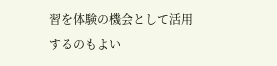習を体験の機会として活用するのもよい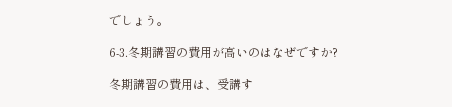でしょう。

6-3.冬期講習の費用が高いのはなぜですか?

冬期講習の費用は、受講す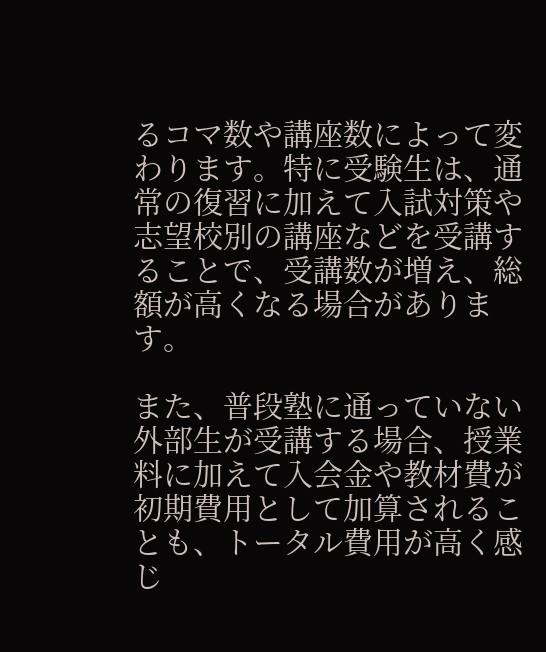るコマ数や講座数によって変わります。特に受験生は、通常の復習に加えて入試対策や志望校別の講座などを受講することで、受講数が増え、総額が高くなる場合があります。

また、普段塾に通っていない外部生が受講する場合、授業料に加えて入会金や教材費が初期費用として加算されることも、トータル費用が高く感じ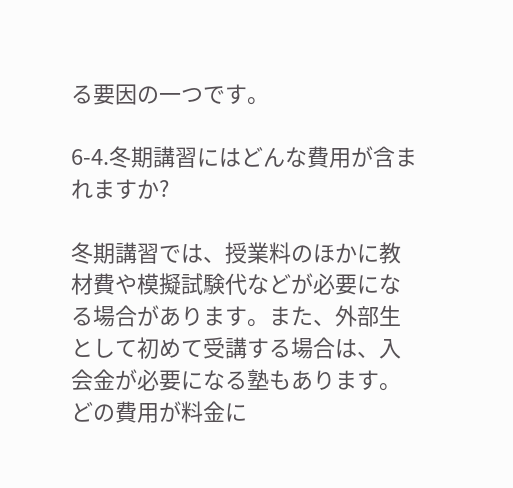る要因の一つです。

6-4.冬期講習にはどんな費用が含まれますか?

冬期講習では、授業料のほかに教材費や模擬試験代などが必要になる場合があります。また、外部生として初めて受講する場合は、入会金が必要になる塾もあります。どの費用が料金に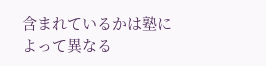含まれているかは塾によって異なる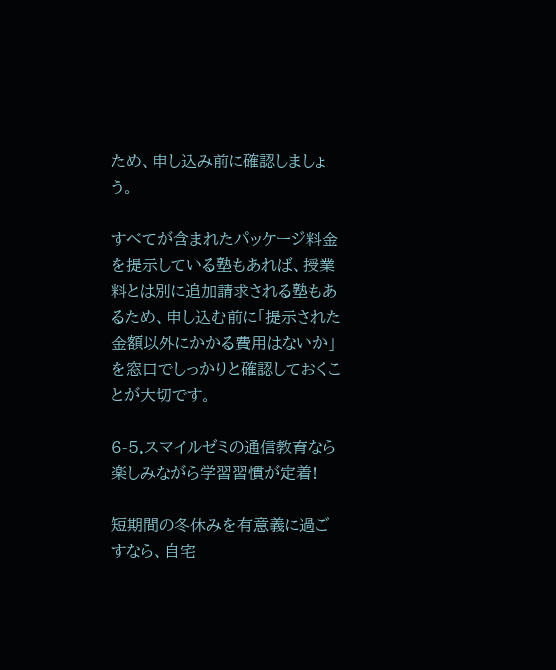ため、申し込み前に確認しましょう。

すべてが含まれたパッケージ料金を提示している塾もあれば、授業料とは別に追加請求される塾もあるため、申し込む前に「提示された金額以外にかかる費用はないか」を窓口でしっかりと確認しておくことが大切です。

6-5.スマイルゼミの通信教育なら楽しみながら学習習慣が定着!

短期間の冬休みを有意義に過ごすなら、自宅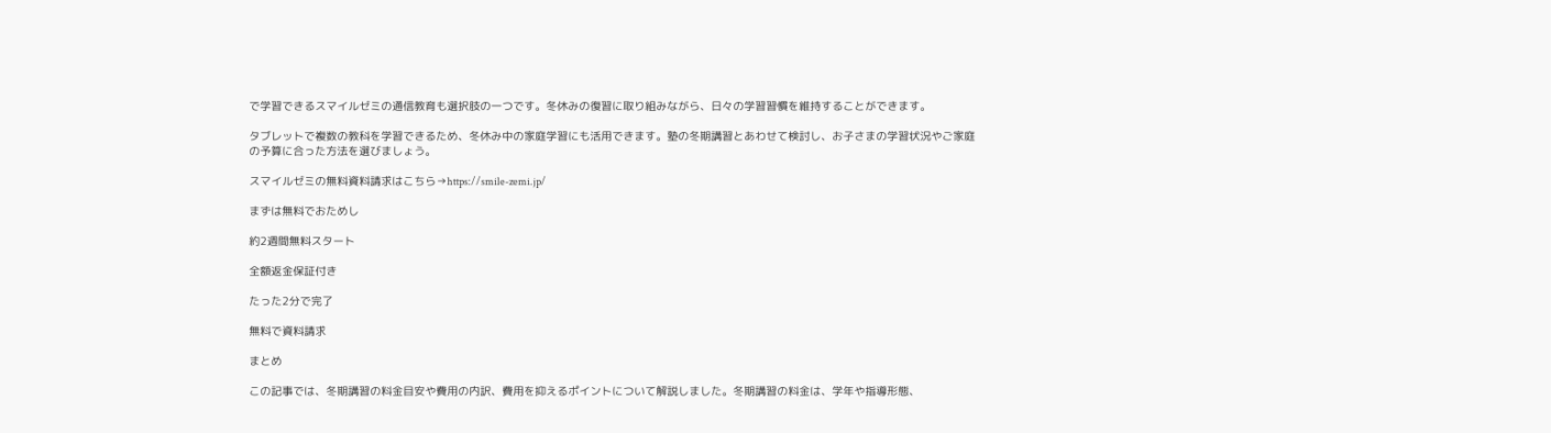で学習できるスマイルゼミの通信教育も選択肢の一つです。冬休みの復習に取り組みながら、日々の学習習慣を維持することができます。

タブレットで複数の教科を学習できるため、冬休み中の家庭学習にも活用できます。塾の冬期講習とあわせて検討し、お子さまの学習状況やご家庭の予算に合った方法を選びましょう。

スマイルゼミの無料資料請求はこちら→https://smile-zemi.jp/

まずは無料でおためし

約2週間無料スタート

全額返金保証付き

たった2分で完了

無料で資料請求

まとめ

この記事では、冬期講習の料金目安や費用の内訳、費用を抑えるポイントについて解説しました。冬期講習の料金は、学年や指導形態、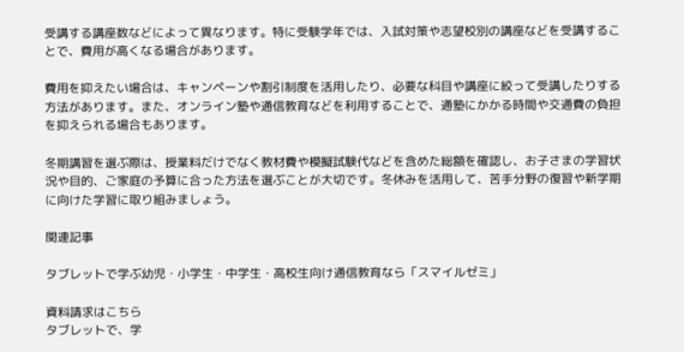受講する講座数などによって異なります。特に受験学年では、入試対策や志望校別の講座などを受講することで、費用が高くなる場合があります。

費用を抑えたい場合は、キャンペーンや割引制度を活用したり、必要な科目や講座に絞って受講したりする方法があります。また、オンライン塾や通信教育などを利用することで、通塾にかかる時間や交通費の負担を抑えられる場合もあります。

冬期講習を選ぶ際は、授業料だけでなく教材費や模擬試験代などを含めた総額を確認し、お子さまの学習状況や目的、ご家庭の予算に合った方法を選ぶことが大切です。冬休みを活用して、苦手分野の復習や新学期に向けた学習に取り組みましょう。

関連記事

タブレットで学ぶ幼児・小学生・中学生・高校生向け通信教育なら「スマイルゼミ」

資料請求はこちら
タブレットで、学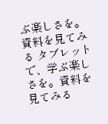ぶ楽しさを。資料を見てみる タブレットで、学ぶ楽しさを。資料を見てみる